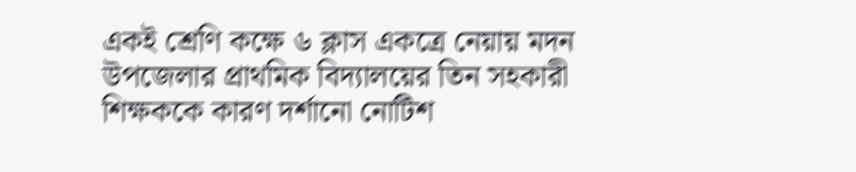একই শ্রেণি কক্ষে ৬ ক্লাস একত্রে নেয়ায় মদন উপজেলার প্রাথমিক বিদ্যালয়ের তিন সহকারী শিক্ষককে কারণ দর্শানো নোটিশ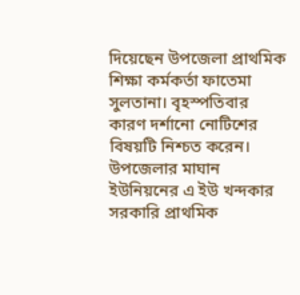দিয়েছেন উপজেলা প্রাথমিক শিক্ষা কর্মকর্তা ফাতেমা সুলতানা। বৃহস্পতিবার কারণ দর্শানো নোটিশের বিষয়টি নিশ্চত করেন। উপজেলার মাঘান ইউনিয়নের এ ইউ খন্দকার সরকারি প্রাথমিক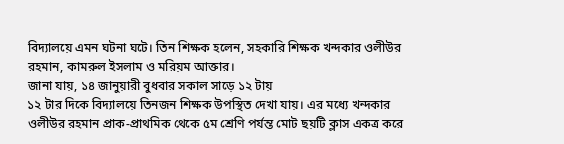বিদ্যালয়ে এমন ঘটনা ঘটে। তিন শিক্ষক হলেন, সহকারি শিক্ষক খন্দকার ওলীউর রহমান, কামরুল ইসলাম ও মরিয়ম আক্তার।
জানা যায়, ১৪ জানুয়ারী বুধবার সকাল সাড়ে ১২ টায়
১২ টার দিকে বিদ্যালয়ে তিনজন শিক্ষক উপস্থিত দেখা যায়। এর মধ্যে খন্দকার ওলীউর রহমান প্রাক-প্রাথমিক থেকে ৫ম শ্রেণি পর্যন্ত মোট ছয়টি ক্লাস একত্র করে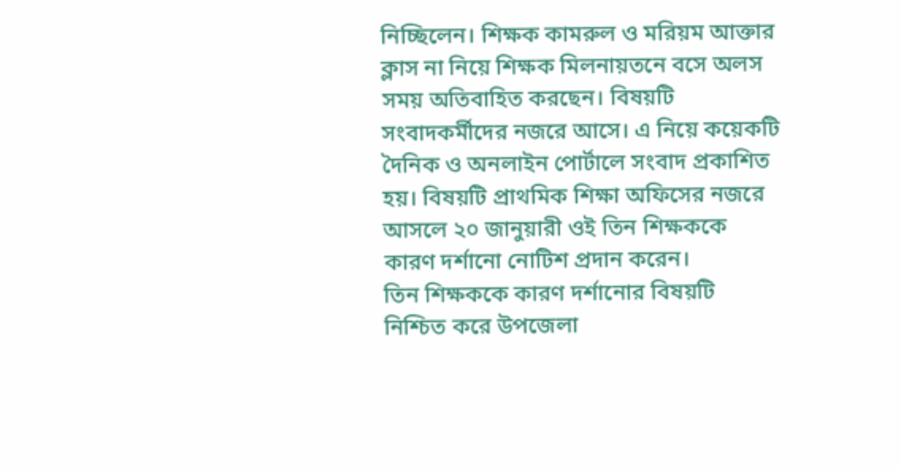নিচ্ছিলেন। শিক্ষক কামরুল ও মরিয়ম আক্তার ক্লাস না নিয়ে শিক্ষক মিলনায়তনে বসে অলস সময় অতিবাহিত করছেন। বিষয়টি সংবাদকর্মীদের নজরে আসে। এ নিয়ে কয়েকটি দৈনিক ও অনলাইন পোর্টালে সংবাদ প্রকাশিত হয়। বিষয়টি প্রাথমিক শিক্ষা অফিসের নজরে আসলে ২০ জানুয়ারী ওই তিন শিক্ষককে কারণ দর্শানো নোটিশ প্রদান করেন।
তিন শিক্ষককে কারণ দর্শানোর বিষয়টি নিশ্চিত করে উপজেলা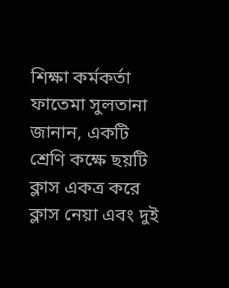শিক্ষা কর্মকর্তা ফাতেমা সুলতানা জানান, একটি শ্রেণি কক্ষে ছয়টি ক্লাস একত্র করে ক্লাস নেয়া এবং দুই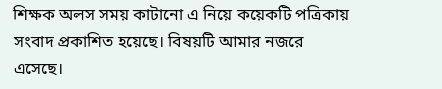শিক্ষক অলস সময় কাটানো এ নিয়ে কয়েকটি পত্রিকায় সংবাদ প্রকাশিত হয়েছে। বিষয়টি আমার নজরে এসেছে।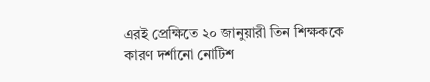এরই প্রেক্ষিতে ২০ জানুয়ারী তিন শিক্ষককে কারণ দর্শানো নোটিশ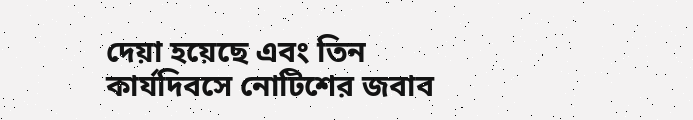দেয়া হয়েছে এবং তিন কার্যদিবসে নোটিশের জবাব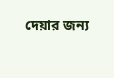দেয়ার জন্য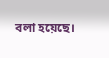বলা হয়েছে।